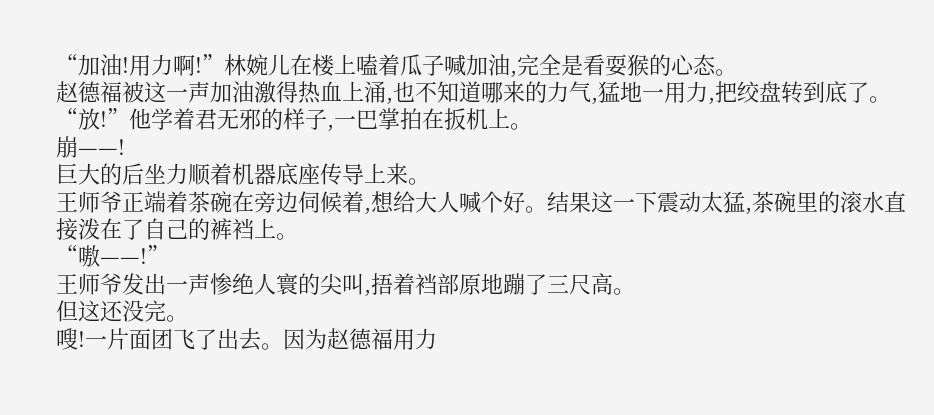“加油!用力啊!”林婉儿在楼上嗑着瓜子喊加油,完全是看耍猴的心态。
赵德福被这一声加油激得热血上涌,也不知道哪来的力气,猛地一用力,把绞盘转到底了。
“放!”他学着君无邪的样子,一巴掌拍在扳机上。
崩——!
巨大的后坐力顺着机器底座传导上来。
王师爷正端着茶碗在旁边伺候着,想给大人喊个好。结果这一下震动太猛,茶碗里的滚水直接泼在了自己的裤裆上。
“嗷——!”
王师爷发出一声惨绝人寰的尖叫,捂着裆部原地蹦了三尺高。
但这还没完。
嗖!一片面团飞了出去。因为赵德福用力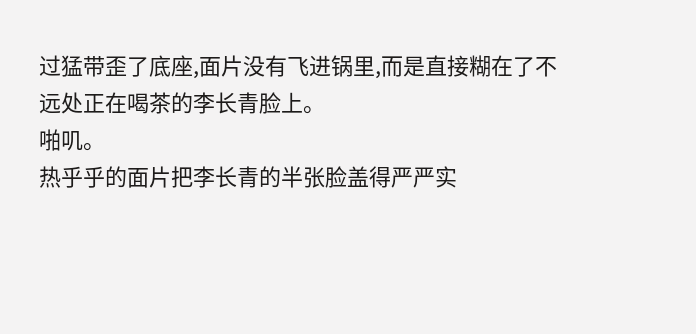过猛带歪了底座,面片没有飞进锅里,而是直接糊在了不远处正在喝茶的李长青脸上。
啪叽。
热乎乎的面片把李长青的半张脸盖得严严实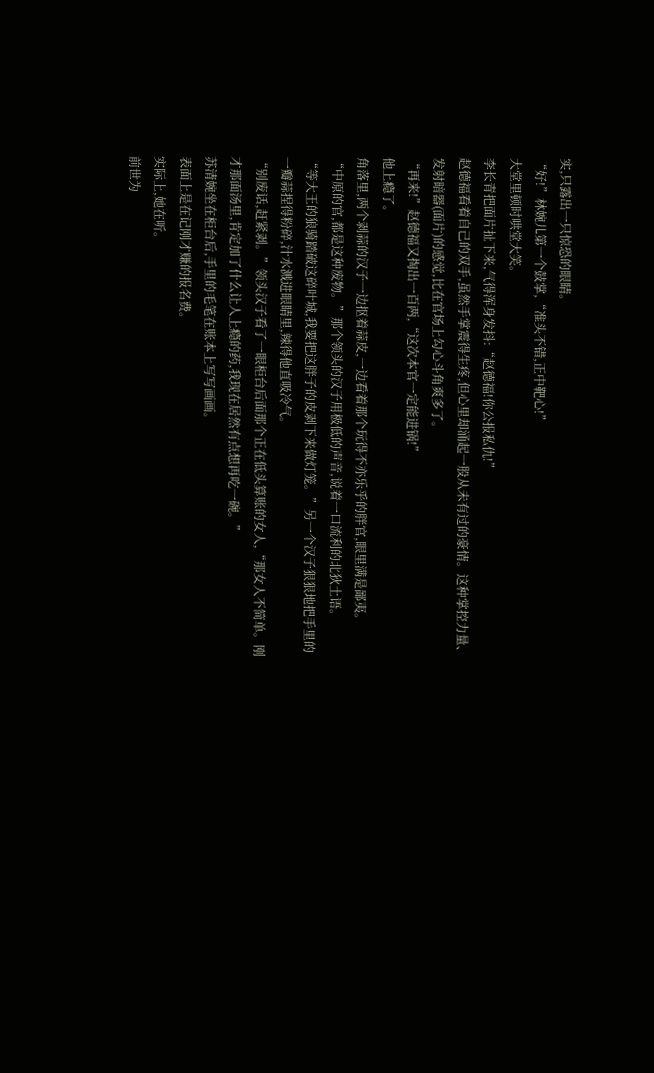实,只露出一只惊恐的眼睛。
“好!”林婉儿第一个鼓掌,“准头不错,正中靶心!”
大堂里顿时哄堂大笑。
李长青把面片扯下来,气得浑身发抖:“赵德福!你公报私仇!”
赵德福看着自己的双手,虽然手掌震得生疼,但心里却涌起一股从未有过的豪情。这种掌控力量、发射暗器(面片)的感觉,比在官场上勾心斗角爽多了。
“再来!”赵德福又掏出一百两,“这次本官一定能进锅!”
他上瘾了。
角落里,两个剥蒜的汉子一边抠着蒜皮,一边看着那个玩得不亦乐乎的胖官,眼里满是鄙夷。
“中原的官,都是这种废物。”那个领头的汉子用极低的声音,说着一口流利的北狄土语。
“等大王的狼骑踏破这碎叶城,我要把这胖子的皮剥下来做灯笼。”另一个汉子狠狠地把手里的一瓣蒜捏得粉碎,汁水溅进眼睛里,辣得他直吸冷气。
“别废话,赶紧剥。”领头汉子看了一眼柜台后面那个正在低头算账的女人,“那女人不简单。刚才那面汤里,肯定加了什么让人上瘾的药,我现在居然有点想再吃一碗。”
苏清婉坐在柜台后,手里的毛笔在账本上写写画画。
表面上是在记刚才赚的报名费。
实际上,她在听。
前世为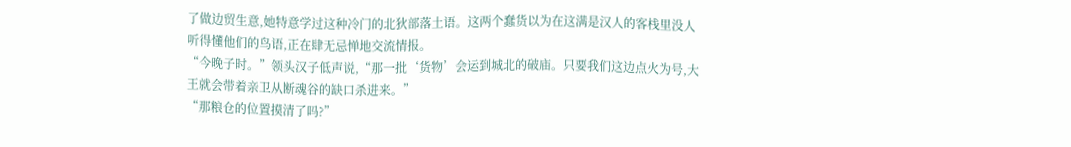了做边贸生意,她特意学过这种冷门的北狄部落土语。这两个蠢货以为在这满是汉人的客栈里没人听得懂他们的鸟语,正在肆无忌惮地交流情报。
“今晚子时。”领头汉子低声说,“那一批‘货物’会运到城北的破庙。只要我们这边点火为号,大王就会带着亲卫从断魂谷的缺口杀进来。”
“那粮仓的位置摸清了吗?”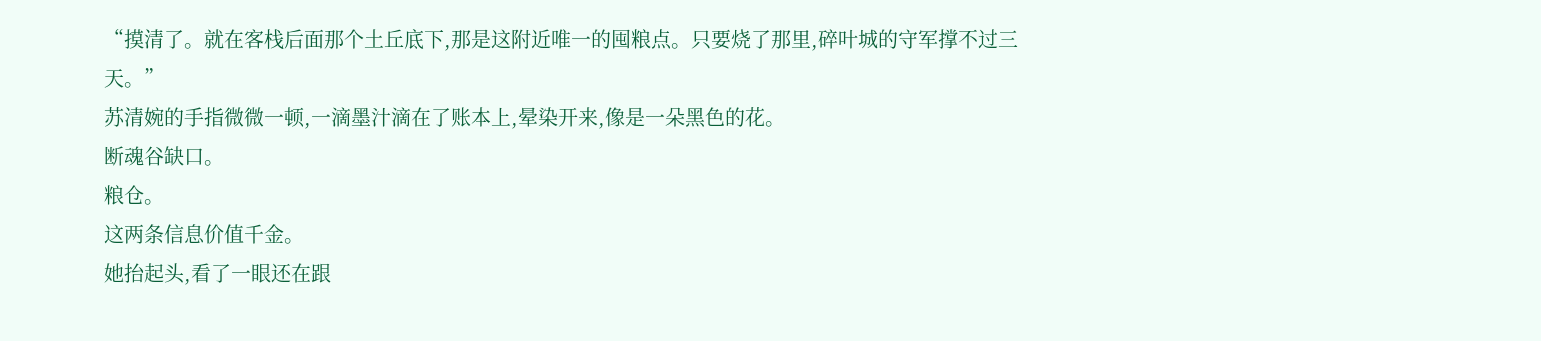“摸清了。就在客栈后面那个土丘底下,那是这附近唯一的囤粮点。只要烧了那里,碎叶城的守军撑不过三天。”
苏清婉的手指微微一顿,一滴墨汁滴在了账本上,晕染开来,像是一朵黑色的花。
断魂谷缺口。
粮仓。
这两条信息价值千金。
她抬起头,看了一眼还在跟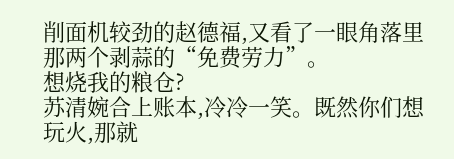削面机较劲的赵德福,又看了一眼角落里那两个剥蒜的“免费劳力”。
想烧我的粮仓?
苏清婉合上账本,冷冷一笑。既然你们想玩火,那就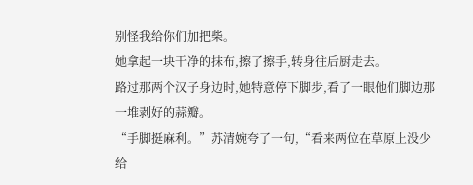别怪我给你们加把柴。
她拿起一块干净的抹布,擦了擦手,转身往后厨走去。
路过那两个汉子身边时,她特意停下脚步,看了一眼他们脚边那一堆剥好的蒜瓣。
“手脚挺麻利。”苏清婉夸了一句,“看来两位在草原上没少给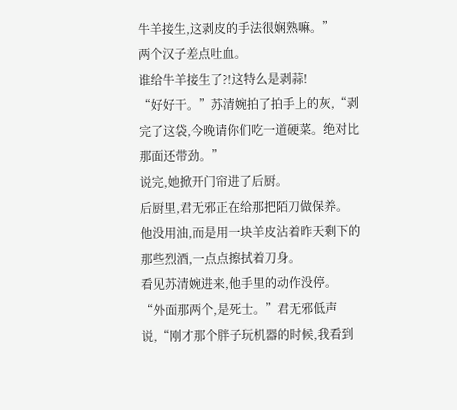牛羊接生,这剥皮的手法很娴熟嘛。”
两个汉子差点吐血。
谁给牛羊接生了?!这特么是剥蒜!
“好好干。”苏清婉拍了拍手上的灰,“剥完了这袋,今晚请你们吃一道硬菜。绝对比那面还带劲。”
说完,她掀开门帘进了后厨。
后厨里,君无邪正在给那把陌刀做保养。
他没用油,而是用一块羊皮沾着昨天剩下的那些烈酒,一点点擦拭着刀身。
看见苏清婉进来,他手里的动作没停。
“外面那两个,是死士。”君无邪低声说,“刚才那个胖子玩机器的时候,我看到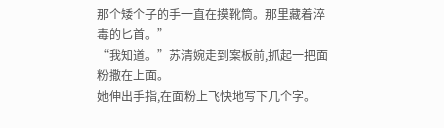那个矮个子的手一直在摸靴筒。那里藏着淬毒的匕首。”
“我知道。”苏清婉走到案板前,抓起一把面粉撒在上面。
她伸出手指,在面粉上飞快地写下几个字。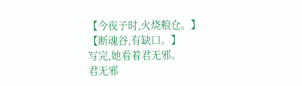【今夜子时,火烧粮仓。】
【断魂谷,有缺口。】
写完,她看着君无邪。
君无邪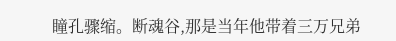瞳孔骤缩。断魂谷,那是当年他带着三万兄弟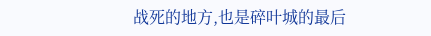战死的地方,也是碎叶城的最后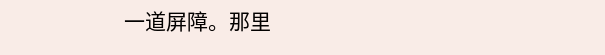一道屏障。那里